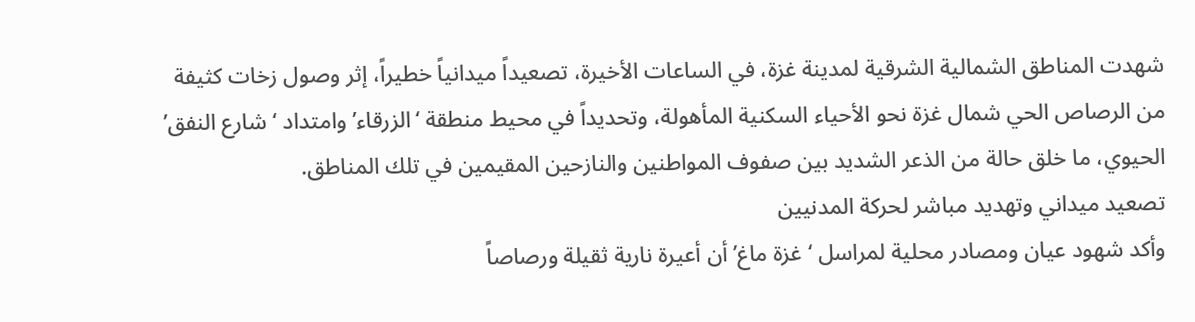شهدت المناطق الشمالية الشرقية لمدينة غزة، في الساعات الأخيرة، تصعيداً ميدانياً خطيراً، إثر وصول زخات كثيفة من الرصاص الحي شمال غزة نحو الأحياء السكنية المأهولة، وتحديداً في محيط منطقة ‘الزرقاء’ وامتداد ‘شارع النفق’ الحيوي، ما خلق حالة من الذعر الشديد بين صفوف المواطنين والنازحين المقيمين في تلك المناطق.
تصعيد ميداني وتهديد مباشر لحركة المدنيين
وأكد شهود عيان ومصادر محلية لمراسل ‘غزة ماغ’ أن أعيرة نارية ثقيلة ورصاصاً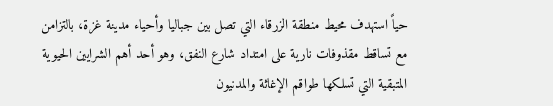حياً استهدف محيط منطقة الزرقاء التي تصل بين جباليا وأحياء مدينة غزة، بالتزامن مع تساقط مقذوفات نارية على امتداد شارع النفق، وهو أحد أهم الشرايين الحيوية المتبقية التي تسلكها طواقم الإغاثة والمدنيون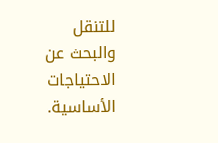للتنقل والبحث عن الاحتياجات الأساسية.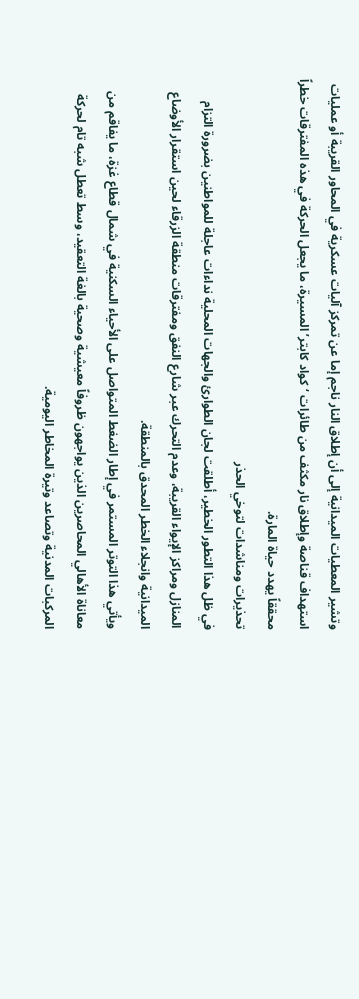وتشير المعطيات الميدانية إلى أن إطلاق النار ناجم إما عن تمركز آليات عسكرية في المحاور القريبة أو عمليات استهداف قناصة وإطلاق نار مكثف من طائرات ‘كواد كابتر’ المسيرة، ما يجعل الحركة في هذه المفترقات خطراً محققاً يهدد حياة المارة.
تحذيرات ومناشدات لتوخي الحذر
في ظل هذا التطور الخطير، أطلقت لجان الطوارئ والجهات المحلية نداءات عاجلة للمواطنين بضرورة التزام المنازل ومراكز الإيواء القريبة، وعدم التحرك عبر شارع النفق ومفترقات منطقة الزرقاء لحين استقرار الأوضاع الميدانية وانجلاء الخطر المحدق بالمنطقة.
ويأتي هذا التوتر المستمر في إطار الضغط المتواصل على الأحياء السكنية في شمال قطاع غزة، ما يفاقم من معاناة الأهالي المحاصرين الذين يواجهون ظروفاً معيشية وصحية بالغة التعقيد، وسط تعطل شبه تام لحركة المركبات المدنية وتصاعد وتيرة المخاطر اليومية.